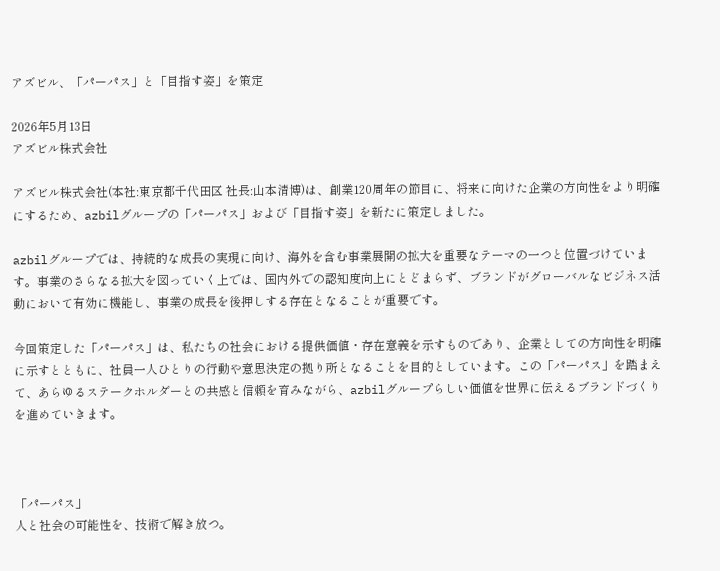アズビル、「パーパス」と「目指す姿」を策定

2026年5月13日
アズビル株式会社

アズビル株式会社(本社:東京都千代田区 社長:山本清博)は、創業120周年の節目に、将来に向けた企業の方向性をより明確にするため、azbilグループの「パーパス」および「目指す姿」を新たに策定しました。

azbilグループでは、持続的な成長の実現に向け、海外を含む事業展開の拡大を重要なテーマの一つと位置づけています。事業のさらなる拡大を図っていく上では、国内外での認知度向上にとどまらず、ブランドがグローバルなビジネス活動において有効に機能し、事業の成長を後押しする存在となることが重要です。

今回策定した「パーパス」は、私たちの社会における提供価値・存在意義を示すものであり、企業としての方向性を明確に示すとともに、社員一人ひとりの行動や意思決定の拠り所となることを目的としています。この「パーパス」を踏まえて、あらゆるステークホルダーとの共感と信頼を育みながら、azbilグループらしい価値を世界に伝えるブランドづくりを進めていきます。



「パーパス」
人と社会の可能性を、技術で解き放つ。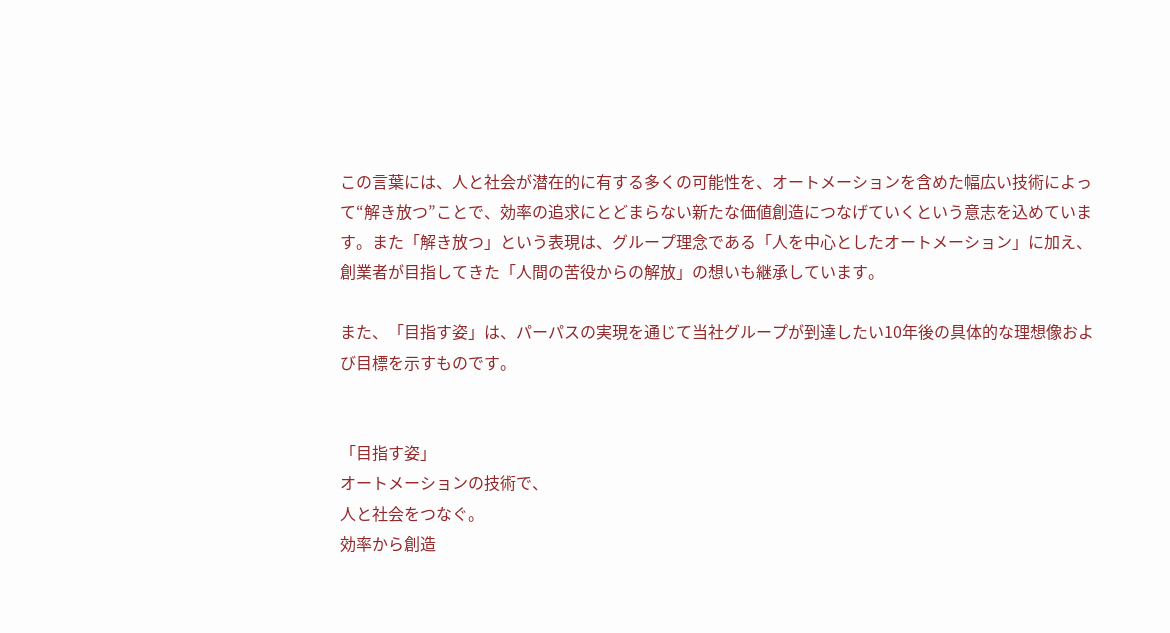この言葉には、人と社会が潜在的に有する多くの可能性を、オートメーションを含めた幅広い技術によって“解き放つ”ことで、効率の追求にとどまらない新たな価値創造につなげていくという意志を込めています。また「解き放つ」という表現は、グループ理念である「人を中心としたオートメーション」に加え、創業者が目指してきた「人間の苦役からの解放」の想いも継承しています。

また、「目指す姿」は、パーパスの実現を通じて当社グループが到達したい10年後の具体的な理想像および目標を示すものです。


「目指す姿」
オートメーションの技術で、
人と社会をつなぐ。
効率から創造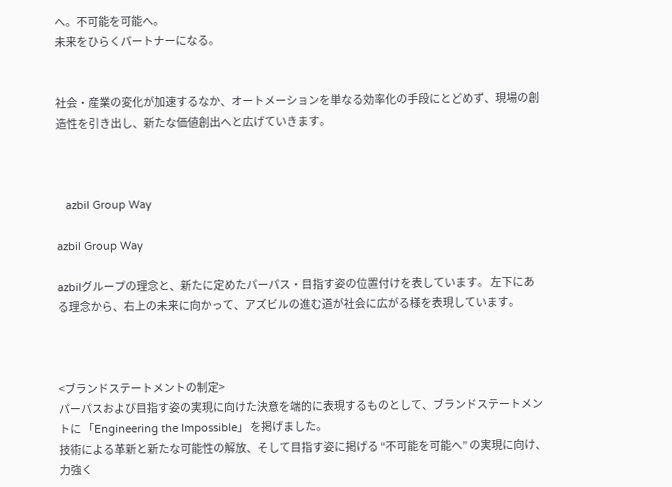へ。不可能を可能へ。
未来をひらくパートナーになる。


社会・産業の変化が加速するなか、オートメーションを単なる効率化の手段にとどめず、現場の創造性を引き出し、新たな価値創出へと広げていきます。



   azbil Group Way

azbil Group Way

azbilグループの理念と、新たに定めたパーパス・目指す姿の位置付けを表しています。 左下にある理念から、右上の未来に向かって、アズビルの進む道が社会に広がる様を表現しています。



<ブランドステートメントの制定>
パーパスおよび目指す姿の実現に向けた決意を端的に表現するものとして、ブランドステートメントに 「Engineering the Impossible」 を掲げました。
技術による革新と新たな可能性の解放、そして目指す姿に掲げる “不可能を可能へ” の実現に向け、力強く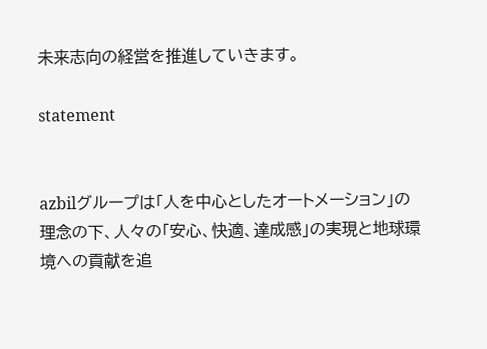未来志向の経営を推進していきます。

statement


azbilグループは「人を中心としたオートメーション」の理念の下、人々の「安心、快適、達成感」の実現と地球環境への貢献を追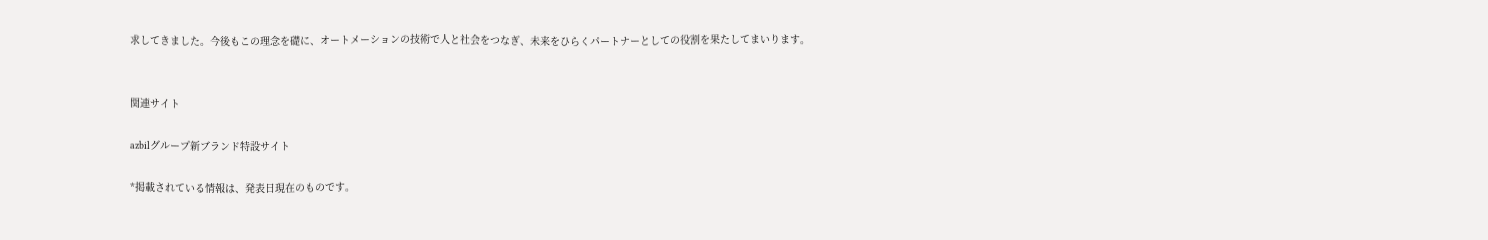求してきました。今後もこの理念を礎に、オートメーションの技術で人と社会をつなぎ、未来をひらくパートナーとしての役割を果たしてまいります。


関連サイト

azbilグループ新ブランド特設サイト

*掲載されている情報は、発表日現在のものです。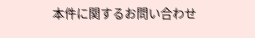本件に関するお問い合わせ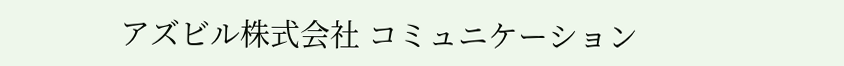アズビル株式会社 コミュニケーション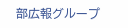部広報グループ